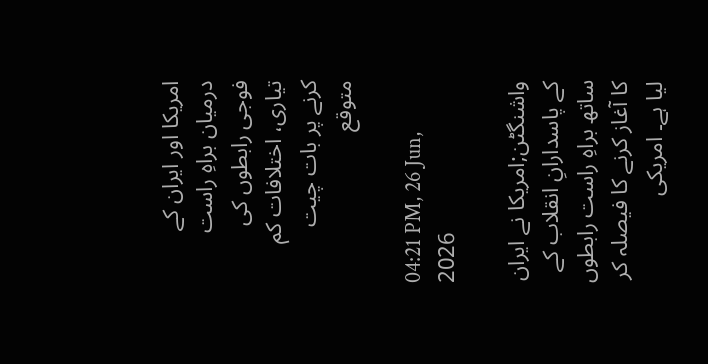امریکا اور ایران کے درمیان براہِ راست فوجی رابطوں کی تیاری، اختلافات کم کرنے پر بات چیت متوقع

04:21 PM, 26 Jun, 2026

واشنگٹن;امریکا نے ایران کے پاسدارانِ انقلاب کے ساتھ براہِ راست رابطوں کا آغاز کرنے کا فیصلہ کر لیا ہے۔ امریکی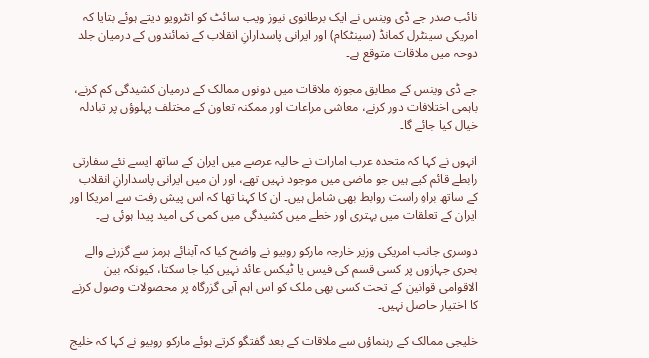نائب صدر جے ڈی وینس نے ایک برطانوی نیوز ویب سائٹ کو انٹرویو دیتے ہوئے بتایا کہ امریکی سینٹرل کمانڈ (سینٹکام) اور ایرانی پاسدارانِ انقلاب کے نمائندوں کے درمیان جلد دوحہ میں ملاقات متوقع ہے۔

جے ڈی وینس کے مطابق مجوزہ ملاقات میں دونوں ممالک کے درمیان کشیدگی کم کرنے، باہمی اختلافات دور کرنے، معاشی مراعات اور ممکنہ تعاون کے مختلف پہلوؤں پر تبادلہ خیال کیا جائے گا۔

انہوں نے کہا کہ متحدہ عرب امارات نے حالیہ عرصے میں ایران کے ساتھ ایسے نئے سفارتی رابطے قائم کیے ہیں جو ماضی میں موجود نہیں تھے، اور ان میں ایرانی پاسدارانِ انقلاب کے ساتھ براہِ راست روابط بھی شامل ہیں۔ ان کا کہنا تھا کہ اس پیش رفت سے امریکا اور ایران کے تعلقات میں بہتری اور خطے میں کشیدگی میں کمی کی امید پیدا ہوئی ہے۔

دوسری جانب امریکی وزیر خارجہ مارکو روبیو نے واضح کیا کہ آبنائے ہرمز سے گزرنے والے بحری جہازوں پر کسی قسم کی فیس یا ٹیکس عائد نہیں کیا جا سکتا، کیونکہ بین الاقوامی قوانین کے تحت کسی بھی ملک کو اس اہم آبی گزرگاہ پر محصولات وصول کرنے کا اختیار حاصل نہیں۔

خلیجی ممالک کے رہنماؤں سے ملاقات کے بعد گفتگو کرتے ہوئے مارکو روبیو نے کہا کہ خلیج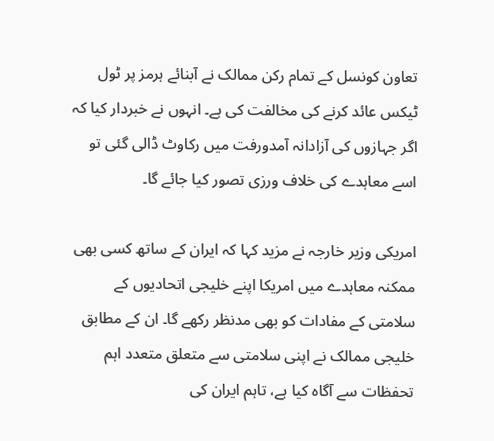تعاون کونسل کے تمام رکن ممالک نے آبنائے ہرمز پر ٹول ٹیکس عائد کرنے کی مخالفت کی ہے۔ انہوں نے خبردار کیا کہ اگر جہازوں کی آزادانہ آمدورفت میں رکاوٹ ڈالی گئی تو اسے معاہدے کی خلاف ورزی تصور کیا جائے گا۔

امریکی وزیر خارجہ نے مزید کہا کہ ایران کے ساتھ کسی بھی ممکنہ معاہدے میں امریکا اپنے خلیجی اتحادیوں کے سلامتی کے مفادات کو بھی مدنظر رکھے گا۔ ان کے مطابق خلیجی ممالک نے اپنی سلامتی سے متعلق متعدد اہم تحفظات سے آگاہ کیا ہے، تاہم ایران کی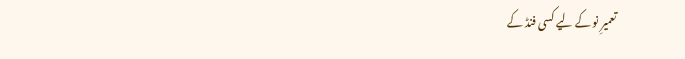تعمیرِ نو کے لیے کسی فنڈ کے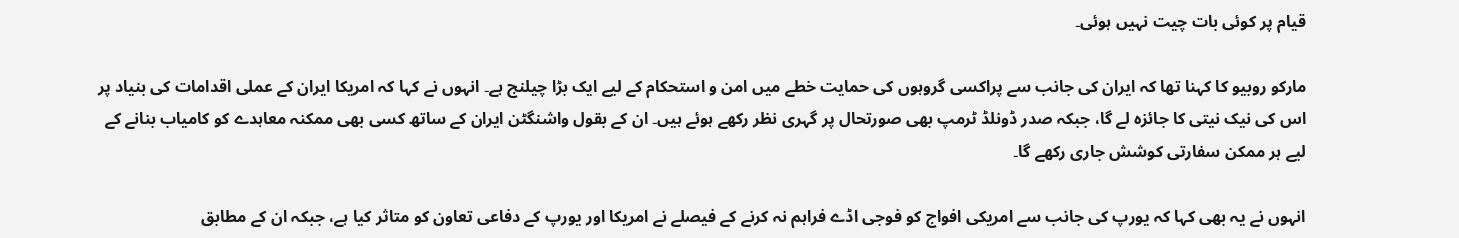قیام پر کوئی بات چیت نہیں ہوئی۔

مارکو روبیو کا کہنا تھا کہ ایران کی جانب سے پراکسی گروہوں کی حمایت خطے میں امن و استحکام کے لیے ایک بڑا چیلنج ہے۔ انہوں نے کہا کہ امریکا ایران کے عملی اقدامات کی بنیاد پر اس کی نیک نیتی کا جائزہ لے گا، جبکہ صدر ڈونلڈ ٹرمپ بھی صورتحال پر گہری نظر رکھے ہوئے ہیں۔ ان کے بقول واشنگٹن ایران کے ساتھ کسی بھی ممکنہ معاہدے کو کامیاب بنانے کے لیے ہر ممکن سفارتی کوشش جاری رکھے گا۔

انہوں نے یہ بھی کہا کہ یورپ کی جانب سے امریکی افواج کو فوجی اڈے فراہم نہ کرنے کے فیصلے نے امریکا اور یورپ کے دفاعی تعاون کو متاثر کیا ہے، جبکہ ان کے مطابق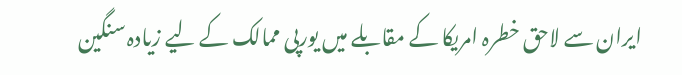ایران سے لاحق خطرہ امریکا کے مقابلے میں یورپی ممالک کے لیے زیادہ سنگین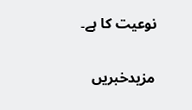نوعیت کا ہے۔

مزیدخبریں